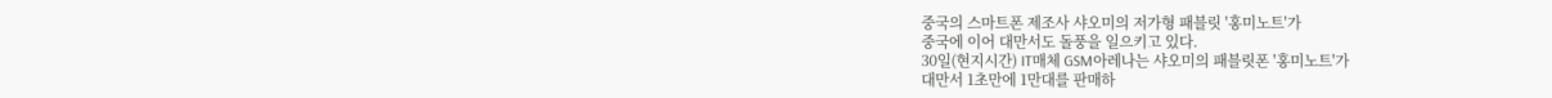중국의 스마트폰 제조사 샤오미의 저가형 패블릿 '홍미노트'가
중국에 이어 대만서도 돌풍을 일으키고 있다.
30일(현지시간) IT매체 GSM아레나는 샤오미의 패블릿폰 '홍미노트'가
대만서 1초만에 1만대를 판매하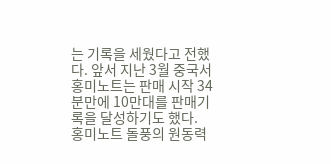는 기록을 세웠다고 전했다. 앞서 지난 3월 중국서
홍미노트는 판매 시작 34분만에 10만대를 판매기록을 달성하기도 했다.
홍미노트 돌풍의 원동력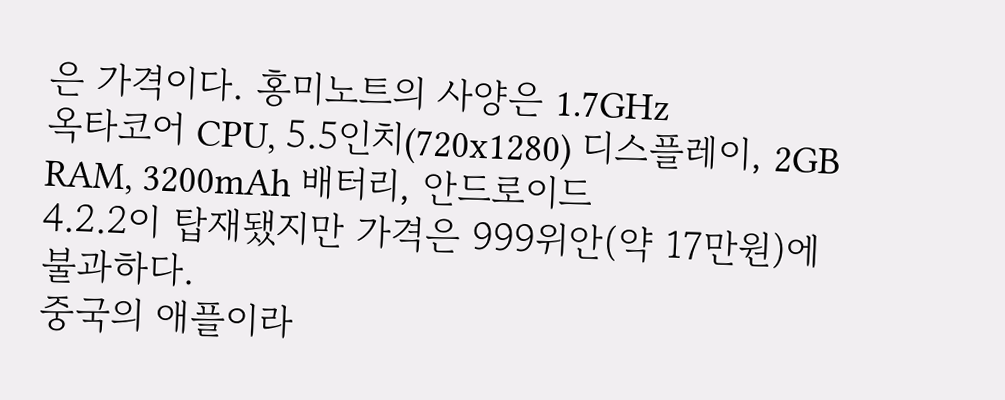은 가격이다. 홍미노트의 사양은 1.7GHz
옥타코어 CPU, 5.5인치(720x1280) 디스플레이, 2GB RAM, 3200mAh 배터리, 안드로이드
4.2.2이 탑재됐지만 가격은 999위안(약 17만원)에 불과하다.
중국의 애플이라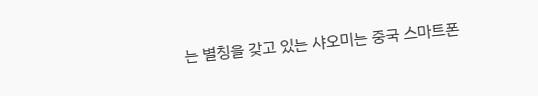는 별칭을 갖고 있는 샤오미는 중국 스마트폰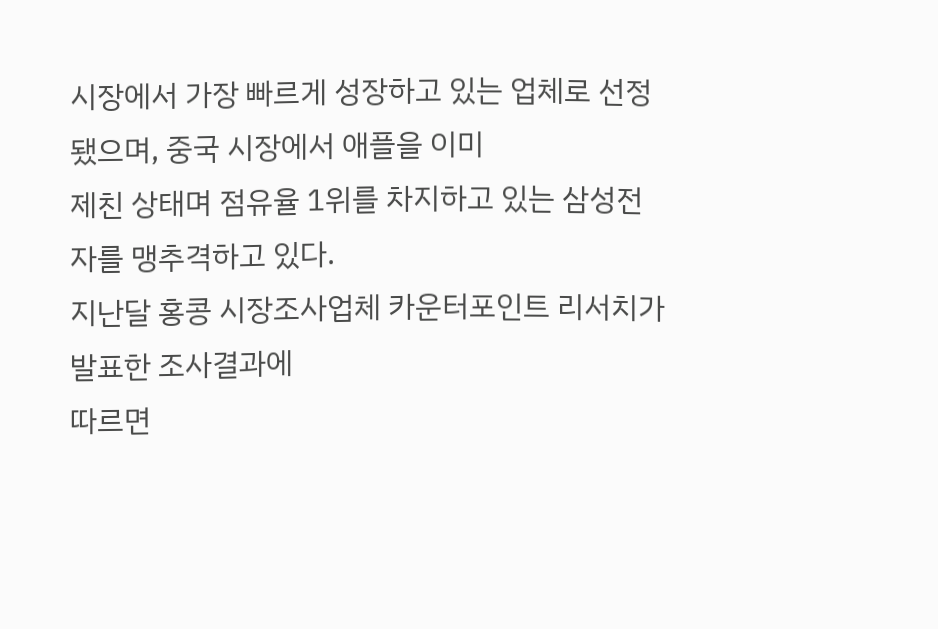시장에서 가장 빠르게 성장하고 있는 업체로 선정됐으며, 중국 시장에서 애플을 이미
제친 상태며 점유율 1위를 차지하고 있는 삼성전자를 맹추격하고 있다.
지난달 홍콩 시장조사업체 카운터포인트 리서치가 발표한 조사결과에
따르면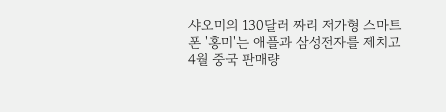샤오미의 130달러 짜리 저가형 스마트폰 '홍미'는 애플과 삼성전자를 제치고
4월 중국 판매량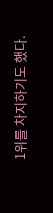1위를 차지하기도 했다.